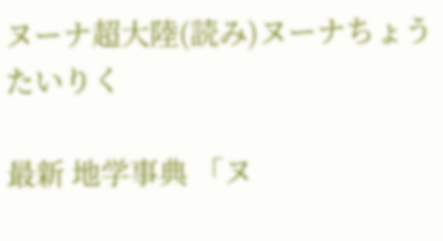ヌーナ超大陸(読み)ヌーナちょうたいりく

最新 地学事典 「ヌ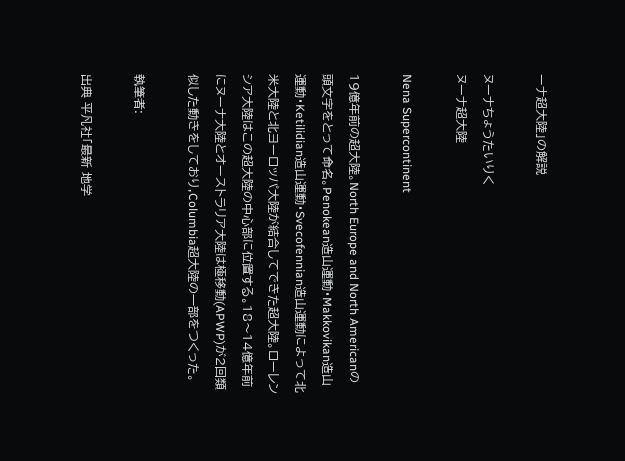ーナ超大陸」の解説

ヌーナちょうたいりく
ヌーナ超大陸

Nena Supercontinent

19億年前の超大陸。North Europe and North Americanの頭文字をとって命名。Penokean造山運動・Makkovikan造山運動・Ketilidian造山運動・Svecofennian造山運動によって北米大陸と北ヨーロッパ大陸が結合してできた超大陸。ローレンシア大陸はこの超大陸の中心部に位置する。18〜14億年前にヌーナ大陸とオーストラリア大陸は極移動(APWP)が2回類似した動きをしており,Columbia超大陸の一部をつくった。

執筆者:

出典 平凡社「最新 地学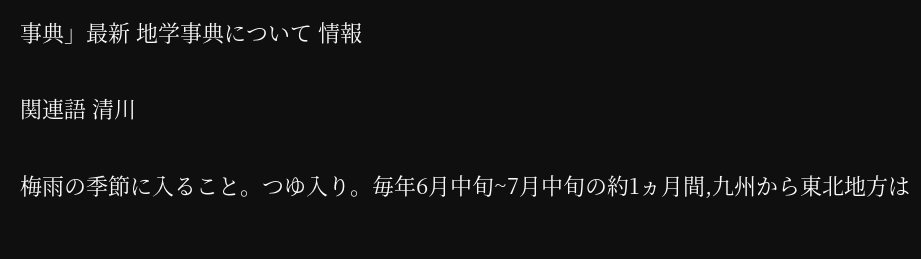事典」最新 地学事典について 情報

関連語 清川

梅雨の季節に入ること。つゆ入り。毎年6月中旬~7月中旬の約1ヵ月間,九州から東北地方は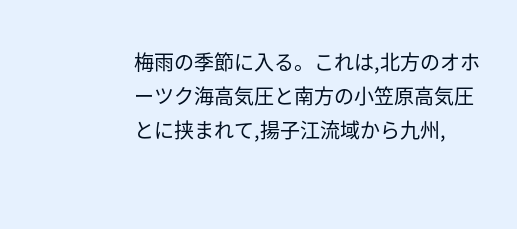梅雨の季節に入る。これは,北方のオホーツク海高気圧と南方の小笠原高気圧とに挟まれて,揚子江流域から九州,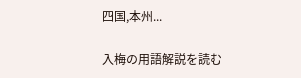四国,本州...

入梅の用語解説を読む